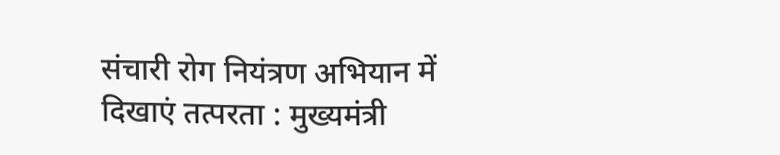संचारी रोग नियंत्रण अभियान में दिखाएं तत्परता : मुख्यमंत्री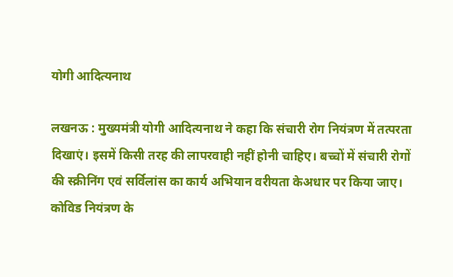योगी आदित्यनाथ

लखनऊ : मुख्यमंत्री योगी आदित्यनाथ ने कहा कि संचारी रोग नियंत्रण में तत्परता दिखाएं। इसमें किसी तरह की लापरवाही नहीं होनी चाहिए। बच्चों में संचारी रोगों की स्क्रीनिंग एवं सर्विलांस का कार्य अभियान वरीयता केअधार पर किया जाए। कोविड नियंत्रण के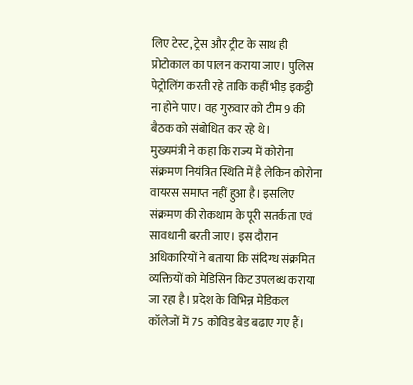लिए टेस्ट, ट्रेस और ट्रीट के साथ ही प्रोटोकाल का पालन कराया जाए। पुलिस पेट्रोलिंग करती रहे ताकि कहीं भीड़ इकट्ठी ना होने पाए। वह गुरुवार को टीम 9 की बैठक को संबोधित कर रहे थे।
मुख्यमंत्री ने कहा कि राज्य में कोरोना संक्रमण नियंत्रित स्थिति में है लेकिन कोरोना वायरस समाप्त नहीं हुआ है। इसलिए संक्रमण की रोकथाम के पूरी सतर्कता एवं सावधानी बरती जाए। इस दौरान अधिकारियों ने बताया कि संदिग्ध संक्रमित व्यक्तियों को मेडिसिन किट उपलब्ध कराया जा रहा है। प्रदेश के विभिन्न मेडिकल कॉलेजों में 75 कोविड बेड बढाए गए हैं।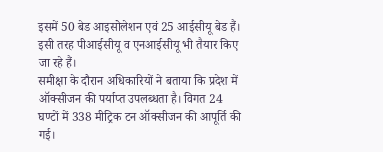इसमें 50 बेड आइसोलेशन एवं 25 आईसीयू बेड हैं। इसी तरह पीआईसीयू व एनआईसीयू भी तैयार किए जा रहे हैं।
समीक्षा के दौरान अधिकारियों ने बताया कि प्रदेश में ऑक्सीजन की पर्याप्त उपलब्धता है। विगत 24 घण्टों में 338 मीट्रिक टन ऑक्सीजन की आपूर्ति की गई।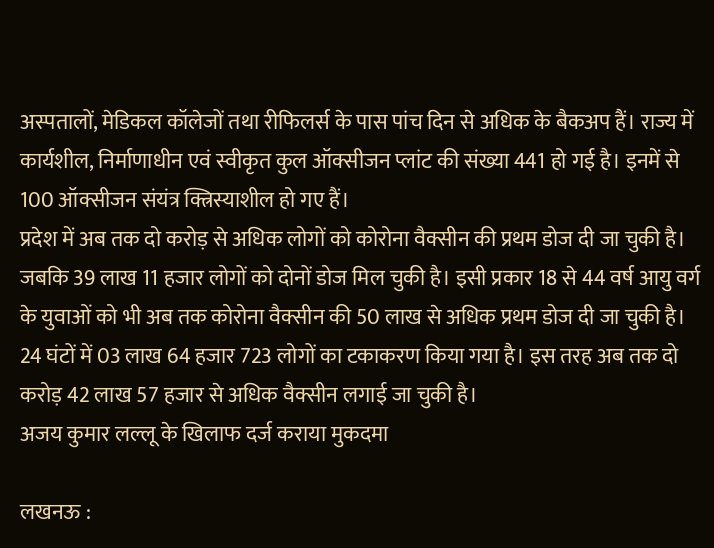अस्पतालों, मेडिकल कॉलेजों तथा रीफिलर्स के पास पांच दिन से अधिक के बैकअप हैं। राज्य में कार्यशील, निर्माणाधीन एवं स्वीकृत कुल ऑक्सीजन प्लांट की संख्या 441 हो गई है। इनमें से 100 ऑक्सीजन संयंत्र क्त्रिस्याशील हो गए हैं।
प्रदेश में अब तक दो करोड़ से अधिक लोगों को कोरोना वैक्सीन की प्रथम डोज दी जा चुकी है। जबकि 39 लाख 11 हजार लोगों को दोनों डोज मिल चुकी है। इसी प्रकार 18 से 44 वर्ष आयु वर्ग के युवाओं को भी अब तक कोरोना वैक्सीन की 50 लाख से अधिक प्रथम डोज दी जा चुकी है। 24 घंटों में 03 लाख 64 हजार 723 लोगों का टकाकरण किया गया है। इस तरह अब तक दो करोड़ 42 लाख 57 हजार से अधिक वैक्सीन लगाई जा चुकी है।
अजय कुमार लल्लू के खिलाफ दर्ज कराया मुकदमा

लखनऊ :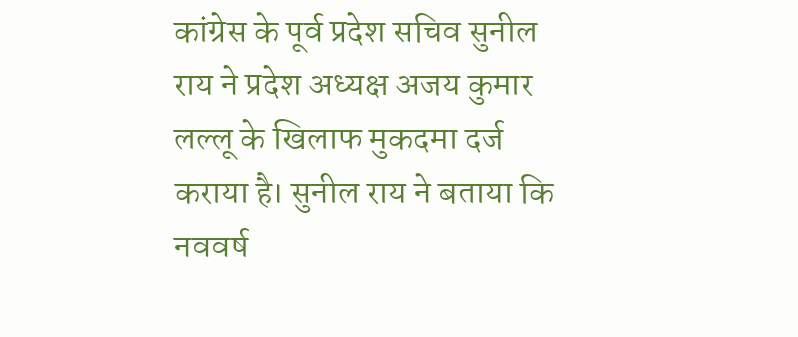कांग्रेस के पूर्व प्रदेश सचिव सुनील राय ने प्रदेश अध्यक्ष अजय कुमार लल्लू के खिलाफ मुकदमा दर्ज कराया है। सुनील राय ने बताया कि नववर्ष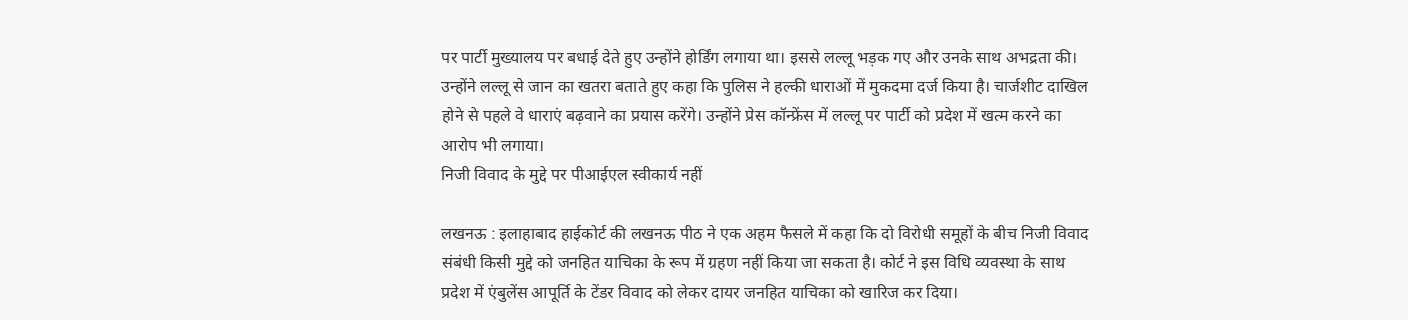पर पार्टी मुख्यालय पर बधाई देते हुए उन्होंने होर्डिंग लगाया था। इससे लल्लू भड़क गए और उनके साथ अभद्रता की। उन्होंने लल्लू से जान का खतरा बताते हुए कहा कि पुलिस ने हल्की धाराओं में मुकदमा दर्ज किया है। चार्जशीट दाखिल होने से पहले वे धाराएं बढ़वाने का प्रयास करेंगे। उन्होंने प्रेस कॉन्फ्रेंस में लल्लू पर पार्टी को प्रदेश में खत्म करने का आरोप भी लगाया।
निजी विवाद के मुद्दे पर पीआईएल स्वीकार्य नहीं

लखनऊ : इलाहाबाद हाईकोर्ट की लखनऊ पीठ ने एक अहम फैसले में कहा कि दो विरोधी समूहों के बीच निजी विवाद संबंधी किसी मुद्दे को जनहित याचिका के रूप में ग्रहण नहीं किया जा सकता है। कोर्ट ने इस विधि व्यवस्था के साथ प्रदेश में एंबुलेंस आपूर्ति के टेंडर विवाद को लेकर दायर जनहित याचिका को खारिज कर दिया।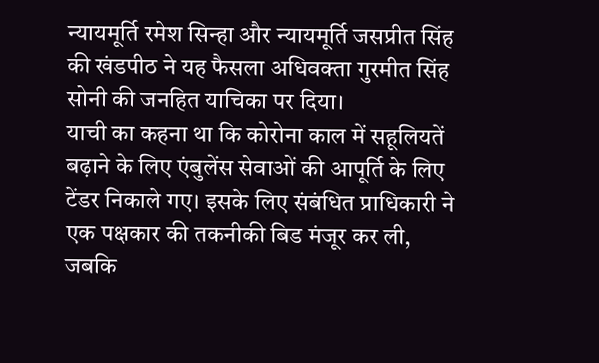न्यायमूर्ति रमेश सिन्हा और न्यायमूर्ति जसप्रीत सिंह की खंडपीठ ने यह फैसला अधिवक्ता गुरमीत सिंह सोनी की जनहित याचिका पर दिया।
याची का कहना था कि कोरोना काल में सहूलियतें बढ़ाने के लिए एंबुलेंस सेवाओं की आपूर्ति के लिए टेंडर निकाले गए। इसके लिए संबंधित प्राधिकारी ने एक पक्षकार की तकनीकी बिड मंजूर कर ली, जबकि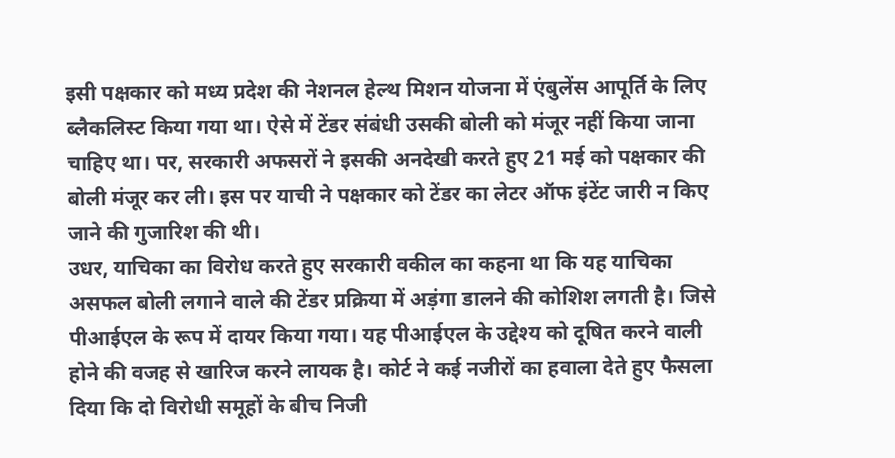इसी पक्षकार को मध्य प्रदेश की नेशनल हेल्थ मिशन योजना में एंबुलेंस आपूर्ति के लिए ब्लैकलिस्ट किया गया था। ऐसे में टेंडर संबंधी उसकी बोली को मंजूर नहीं किया जाना चाहिए था। पर, सरकारी अफसरों ने इसकी अनदेखी करते हुए 21 मई को पक्षकार की बोली मंजूर कर ली। इस पर याची ने पक्षकार को टेंडर का लेटर ऑफ इंटेंट जारी न किए जाने की गुजारिश की थी।
उधर, याचिका का विरोध करते हुए सरकारी वकील का कहना था कि यह याचिका असफल बोली लगाने वाले की टेंडर प्रक्रिया में अड़ंगा डालने की कोशिश लगती है। जिसे पीआईएल के रूप में दायर किया गया। यह पीआईएल के उद्देश्य को दूषित करने वाली होने की वजह से खारिज करने लायक है। कोर्ट ने कई नजीरों का हवाला देते हुए फैसला दिया कि दो विरोधी समूहों के बीच निजी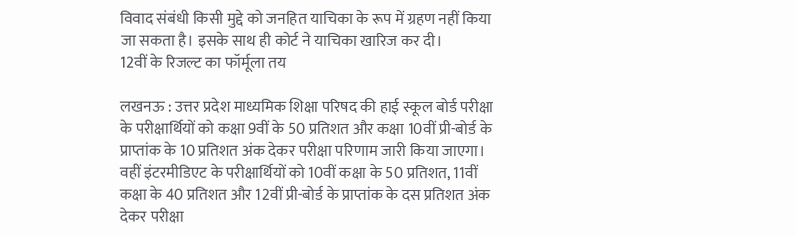विवाद संबंधी किसी मुद्दे को जनहित याचिका के रूप में ग्रहण नहीं किया जा सकता है। इसके साथ ही कोर्ट ने याचिका खारिज कर दी।
12वीं के रिजल्ट का फॉर्मूला तय

लखनऊ : उत्तर प्रदेश माध्यमिक शिक्षा परिषद की हाई स्कूल बोर्ड परीक्षा के परीक्षार्थियों को कक्षा 9वीं के 50 प्रतिशत और कक्षा 10वीं प्री-बोर्ड के प्राप्तांक के 10 प्रतिशत अंक देकर परीक्षा परिणाम जारी किया जाएगा। वहीं इंटरमीडिएट के परीक्षार्थियों को 10वीं कक्षा के 50 प्रतिशत, 11वीं कक्षा के 40 प्रतिशत और 12वीं प्री-बोर्ड के प्राप्तांक के दस प्रतिशत अंक देकर परीक्षा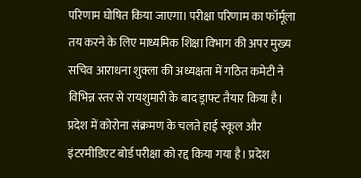परिणाम घोषित किया जाएगा। परीक्षा परिणाम का फॉर्मूला तय करने के लिए माध्यमिक शिक्षा विभाग की अपर मुख्य सचिव आराधना शुक्ला की अध्यक्षता में गठित कमेटी ने विभिन्न स्तर से रायशुमारी के बाद ड्राफ्ट तैयार किया है।
प्रदेश में कोरोना संक्रमण के चलते हाई स्कूल और इंटरमीडिएट बोर्ड परीक्षा को रद्द किया गया है। प्रदेश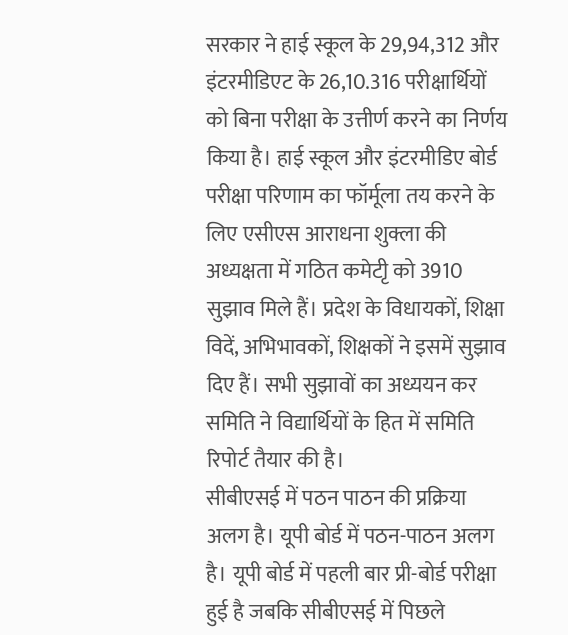सरकार ने हाई स्कूल के 29,94,312 और इंटरमीडिएट के 26,10.316 परीक्षार्थियों को बिना परीक्षा के उत्तीर्ण करने का निर्णय किया है। हाई स्कूल और इंटरमीडिए बोर्ड परीक्षा परिणाम का फॉर्मूला तय करने के लिए एसीएस आराधना शुक्ला की अध्यक्षता में गठित कमेटीृ को 3910 सुझाव मिले हैं। प्रदेश के विधायकों, शिक्षा विदें, अभिभावकों, शिक्षकों ने इसमें सुझाव दिए हैं। सभी सुझावों का अध्ययन कर समिति ने विद्यार्थियों के हित में समिति रिपोर्ट तैयार की है।
सीबीएसई में पठन पाठन की प्रक्रिया अलग है। यूपी बोर्ड में पठन-पाठन अलग है। यूपी बोर्ड में पहली बार प्री-बोर्ड परीक्षा हुई है जबकि सीबीएसई में पिछले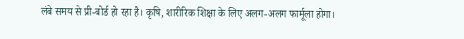लंबे समय से प्री-बोर्ड हो रहा है। कृषि, शारीरिक शिक्षा के लिए अलग-अलग फार्मूला होगा।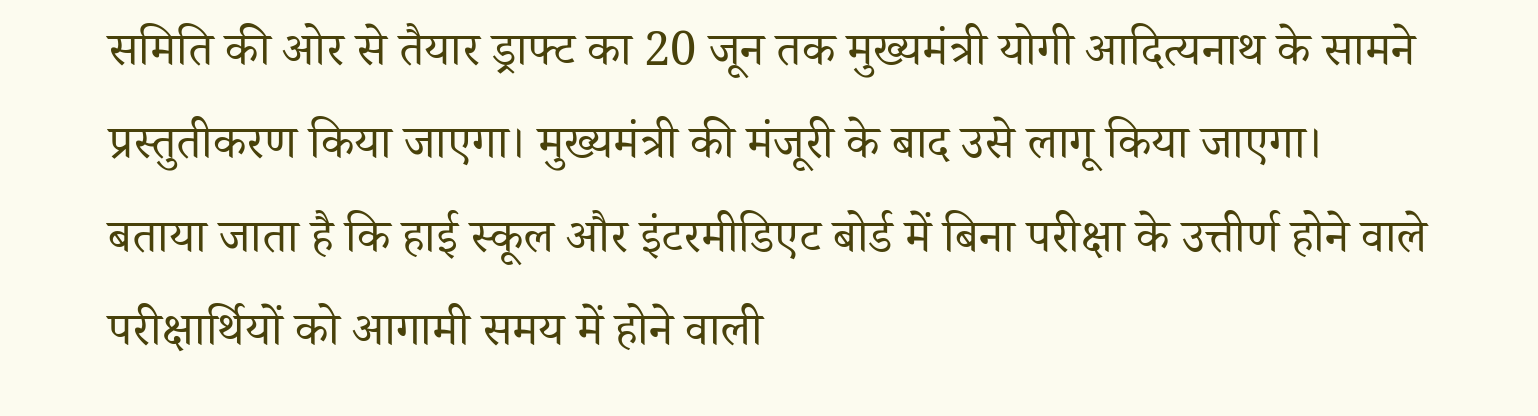समिति की ओर से तैयार ड्राफ्ट का 20 जून तक मुख्यमंत्री योगी आदित्यनाथ के सामने प्रस्तुतीकरण किया जाएगा। मुख्यमंत्री की मंजूरी के बाद उसे लागू किया जाएगा।
बताया जाता है कि हाई स्कूल और इंटरमीडिएट बोर्ड में बिना परीक्षा के उत्तीर्ण होने वाले परीक्षार्थियों को आगामी समय में होने वाली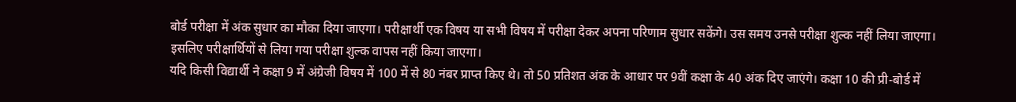बोर्ड परीक्षा में अंक सुधार का मौका दिया जाएगा। परीक्षार्थी एक विषय या सभी विषय में परीक्षा देकर अपना परिणाम सुधार सकेंगे। उस समय उनसे परीक्षा शुल्क नहीं लिया जाएगा। इसलिए परीक्षार्थियों से लिया गया परीक्षा शुल्क वापस नहीं किया जाएगा।
यदि किसी विद्यार्थी ने कक्षा 9 में अंग्रेजी विषय में 100 में से 80 नंबर प्राप्त किए थे। तो 50 प्रतिशत अंक के आधार पर 9वीं कक्षा के 40 अंक दिए जाएंगे। कक्षा 10 की प्री-बोर्ड में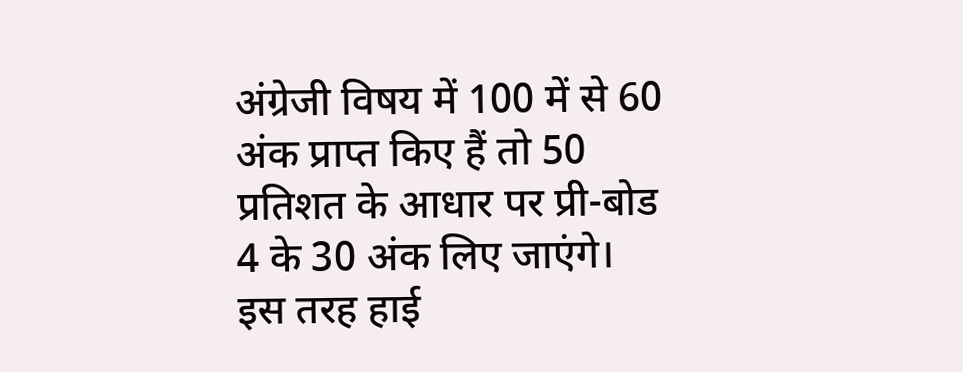अंग्रेजी विषय में 100 में से 60 अंक प्राप्त किए हैं तो 50 प्रतिशत के आधार पर प्री-बोड 4 के 30 अंक लिए जाएंगे। इस तरह हाई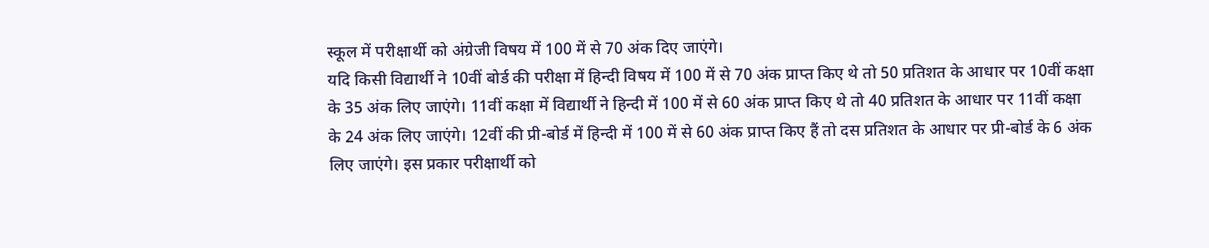स्कूल में परीक्षार्थी को अंग्रेजी विषय में 100 में से 70 अंक दिए जाएंगे।
यदि किसी विद्यार्थी ने 10वीं बोर्ड की परीक्षा में हिन्दी विषय में 100 में से 70 अंक प्राप्त किए थे तो 50 प्रतिशत के आधार पर 10वीं कक्षा के 35 अंक लिए जाएंगे। 11वीं कक्षा में विद्यार्थी ने हिन्दी में 100 में से 60 अंक प्राप्त किए थे तो 40 प्रतिशत के आधार पर 11वीं कक्षा के 24 अंक लिए जाएंगे। 12वीं की प्री-बोर्ड में हिन्दी में 100 में से 60 अंक प्राप्त किए हैं तो दस प्रतिशत के आधार पर प्री-बोर्ड के 6 अंक लिए जाएंगे। इस प्रकार परीक्षार्थी को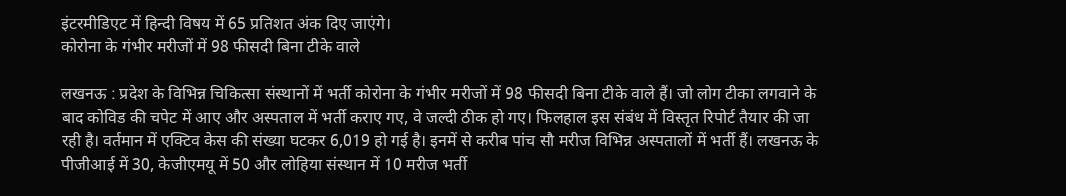इंटरमीडिएट में हिन्दी विषय में 65 प्रतिशत अंक दिए जाएंगे।
कोरोना के गंभीर मरीजों में 98 फीसदी बिना टीके वाले

लखनऊ : प्रदेश के विभिन्न चिकित्सा संस्थानों में भर्ती कोरोना के गंभीर मरीजों में 98 फीसदी बिना टीके वाले हैं। जो लोग टीका लगवाने के बाद कोविड की चपेट में आए और अस्पताल में भर्ती कराए गए, वे जल्दी ठीक हो गए। फिलहाल इस संबंध में विस्तृत रिपोर्ट तैयार की जा रही है। वर्तमान में एक्टिव केस की संख्या घटकर 6,019 हो गई है। इनमें से करीब पांच सौ मरीज विभिन्न अस्पतालों में भर्ती हैं। लखनऊ के पीजीआई में 30, केजीएमयू में 50 और लोहिया संस्थान में 10 मरीज भर्ती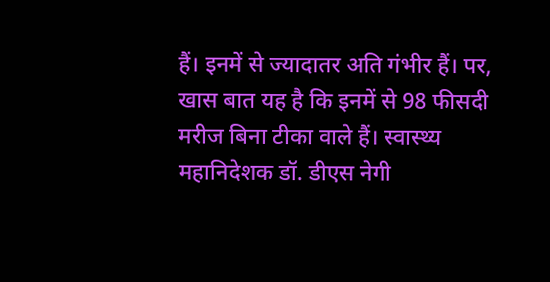हैं। इनमें से ज्यादातर अति गंभीर हैं। पर, खास बात यह है कि इनमें से 98 फीसदी मरीज बिना टीका वाले हैं। स्वास्थ्य महानिदेशक डॉ. डीएस नेगी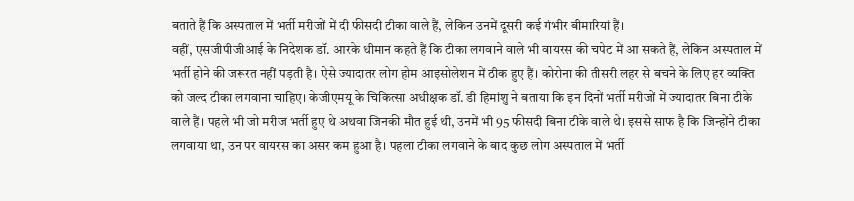बताते हैं कि अस्पताल में भर्ती मरीजों में दी फीसदी टीका वाले हैं, लेकिन उनमें दूसरी कई गंभीर बीमारियां हैं।
वहीं, एसजीपीजीआई के निदेशक डॉ. आरके धीमान कहते हैं कि टीका लगवाने वाले भी वायरस की चपेट में आ सकते हैं, लेकिन अस्पताल में भर्ती होने की जरूरत नहीं पड़ती है। ऐसे ज्यादातर लोग होम आइसोलेशन में ठीक हुए हैं। कोरोना की तीसरी लहर से बचने के लिए हर व्यक्ति को जल्द टीका लगवाना चाहिए। केजीएमयू के चिकित्सा अधीक्षक डॉ. डी हिमांशु ने बताया कि इन दिनों भर्ती मरीजों में ज्यादातर बिना टीके वाले हैं। पहले भी जो मरीज भर्ती हुए थे अथवा जिनकी मौत हुई थी, उनमें भी 95 फीसदी बिना टीके वाले थे। इससे साफ है कि जिन्होंने टीका लगवाया था, उन पर वायरस का असर कम हुआ है। पहला टीका लगवाने के बाद कुछ लोग अस्पताल में भर्ती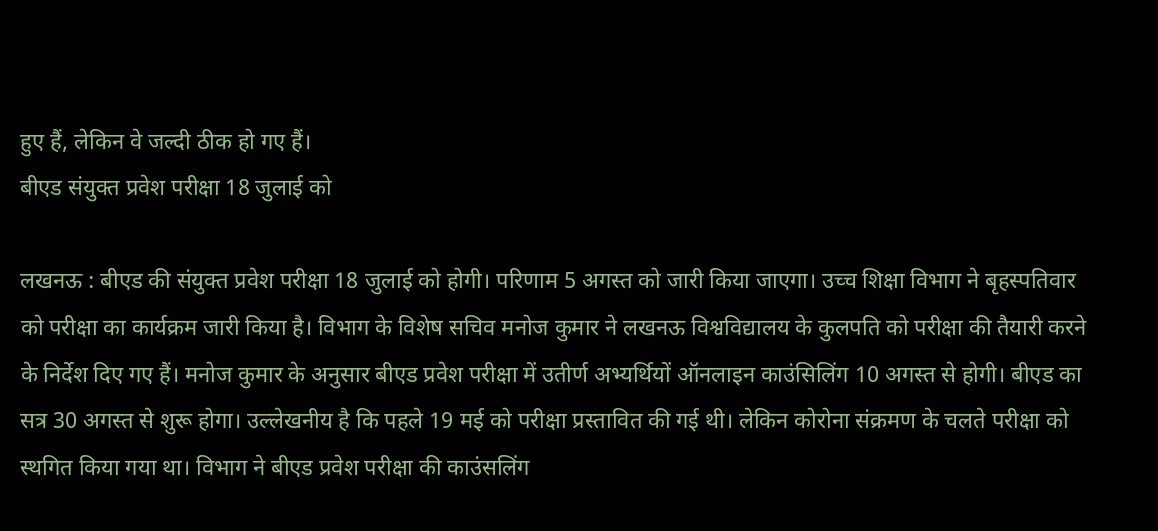हुए हैं, लेकिन वे जल्दी ठीक हो गए हैं।
बीएड संयुक्त प्रवेश परीक्षा 18 जुलाई को

लखनऊ : बीएड की संयुक्त प्रवेश परीक्षा 18 जुलाई को होगी। परिणाम 5 अगस्त को जारी किया जाएगा। उच्च शिक्षा विभाग ने बृहस्पतिवार को परीक्षा का कार्यक्रम जारी किया है। विभाग के विशेष सचिव मनोज कुमार ने लखनऊ विश्वविद्यालय के कुलपति को परीक्षा की तैयारी करने के निर्देश दिए गए हैं। मनोज कुमार के अनुसार बीएड प्रवेश परीक्षा में उतीर्ण अभ्यर्थियों ऑनलाइन काउंसिलिंग 10 अगस्त से होगी। बीएड का सत्र 30 अगस्त से शुरू होगा। उल्लेखनीय है कि पहले 19 मई को परीक्षा प्रस्तावित की गई थी। लेकिन कोरोना संक्रमण के चलते परीक्षा को स्थगित किया गया था। विभाग ने बीएड प्रवेश परीक्षा की काउंसलिंग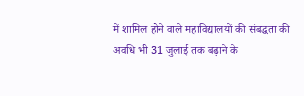में शामिल होने वाले महाविद्यालयों की संबद्धता की अवधि भी 31 जुलाई तक बढ़ाने के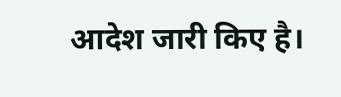आदेश जारी किए है।